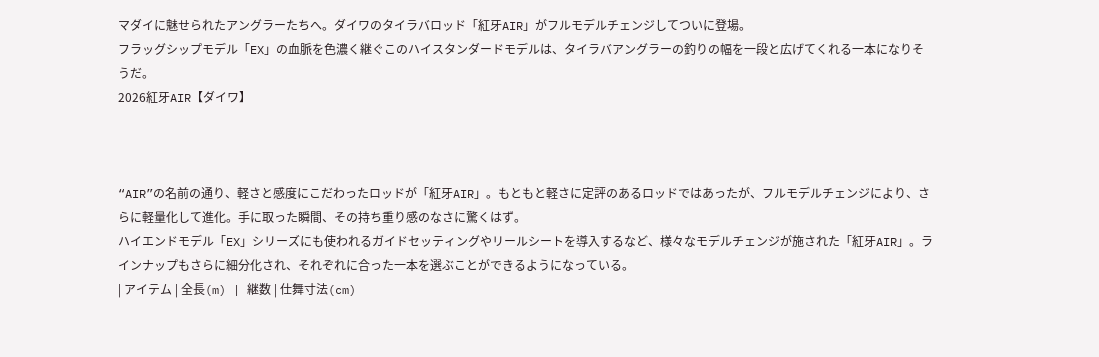マダイに魅せられたアングラーたちへ。ダイワのタイラバロッド「紅牙AIR」がフルモデルチェンジしてついに登場。
フラッグシップモデル「EX」の血脈を色濃く継ぐこのハイスタンダードモデルは、タイラバアングラーの釣りの幅を一段と広げてくれる一本になりそうだ。
2026紅牙AIR【ダイワ】



“AIR”の名前の通り、軽さと感度にこだわったロッドが「紅牙AIR」。もともと軽さに定評のあるロッドではあったが、フルモデルチェンジにより、さらに軽量化して進化。手に取った瞬間、その持ち重り感のなさに驚くはず。
ハイエンドモデル「EX」シリーズにも使われるガイドセッティングやリールシートを導入するなど、様々なモデルチェンジが施された「紅牙AIR」。ラインナップもさらに細分化され、それぞれに合った一本を選ぶことができるようになっている。
| アイテム | 全長(m) | 継数 | 仕舞寸法(cm)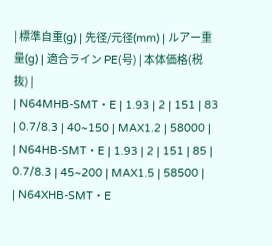| 標準自重(g) | 先径/元径(mm) | ルアー重量(g) | 適合ライン PE(号) | 本体価格(税抜) |
| N64MHB-SMT・E | 1.93 | 2 | 151 | 83 | 0.7/8.3 | 40~150 | MAX1.2 | 58000 |
| N64HB-SMT・E | 1.93 | 2 | 151 | 85 | 0.7/8.3 | 45~200 | MAX1.5 | 58500 |
| N64XHB-SMT・E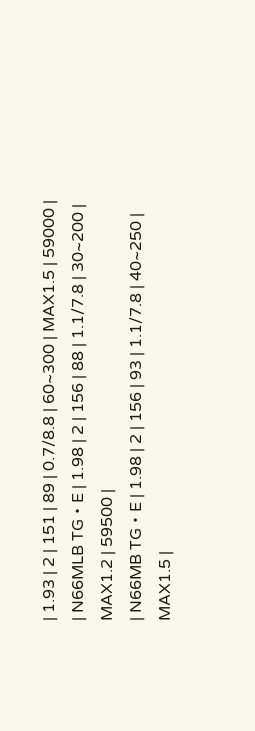| 1.93 | 2 | 151 | 89 | 0.7/8.8 | 60~300 | MAX1.5 | 59000 |
| N66MLB TG・E | 1.98 | 2 | 156 | 88 | 1.1/7.8 | 30~200 | MAX1.2 | 59500 |
| N66MB TG・E | 1.98 | 2 | 156 | 93 | 1.1/7.8 | 40~250 | MAX1.5 |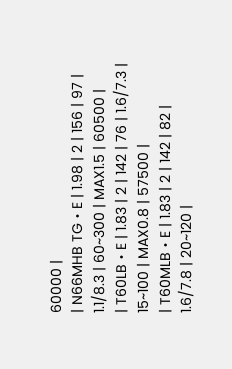60000 |
| N66MHB TG・E | 1.98 | 2 | 156 | 97 | 1.1/8.3 | 60~300 | MAX1.5 | 60500 |
| T60LB・E | 1.83 | 2 | 142 | 76 | 1.6/7.3 | 15~100 | MAX0.8 | 57500 |
| T60MLB・E | 1.83 | 2 | 142 | 82 | 1.6/7.8 | 20~120 |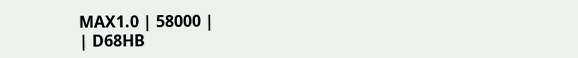MAX1.0 | 58000 |
| D68HB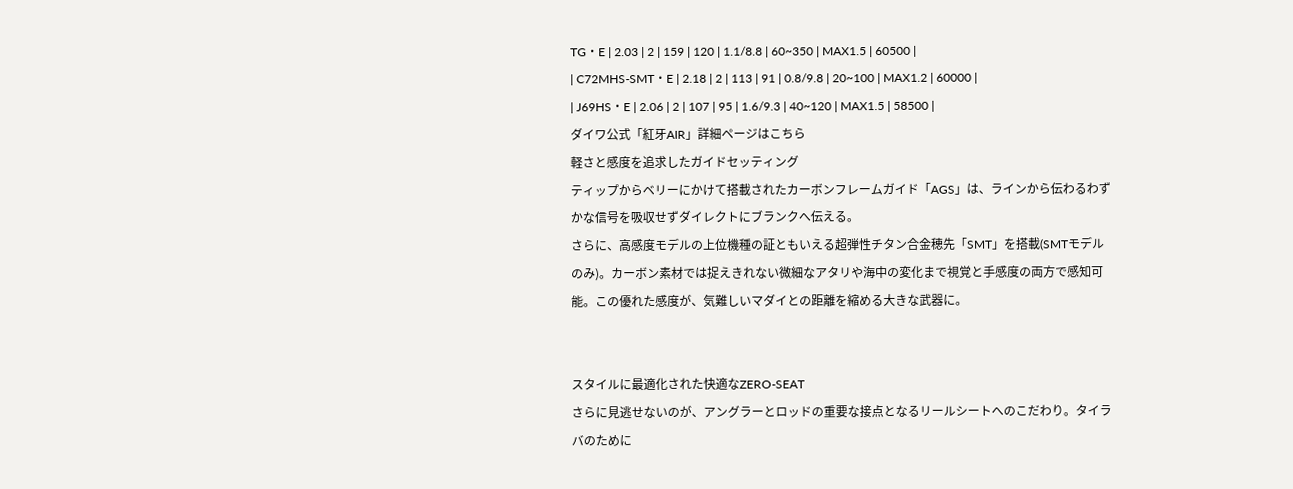TG・E | 2.03 | 2 | 159 | 120 | 1.1/8.8 | 60~350 | MAX1.5 | 60500 |
| C72MHS-SMT・E | 2.18 | 2 | 113 | 91 | 0.8/9.8 | 20~100 | MAX1.2 | 60000 |
| J69HS・E | 2.06 | 2 | 107 | 95 | 1.6/9.3 | 40~120 | MAX1.5 | 58500 |
ダイワ公式「紅牙AIR」詳細ページはこちら
軽さと感度を追求したガイドセッティング
ティップからベリーにかけて搭載されたカーボンフレームガイド「AGS」は、ラインから伝わるわずかな信号を吸収せずダイレクトにブランクへ伝える。
さらに、高感度モデルの上位機種の証ともいえる超弾性チタン合金穂先「SMT」を搭載(SMTモデルのみ)。カーボン素材では捉えきれない微細なアタリや海中の変化まで視覚と手感度の両方で感知可能。この優れた感度が、気難しいマダイとの距離を縮める大きな武器に。


スタイルに最適化された快適なZERO-SEAT
さらに見逃せないのが、アングラーとロッドの重要な接点となるリールシートへのこだわり。タイラバのために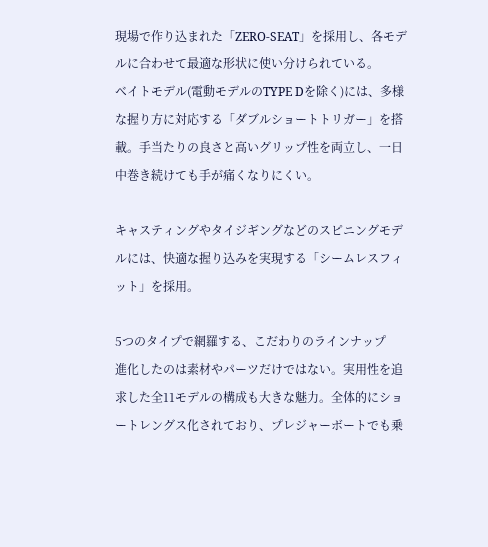現場で作り込まれた「ZERO-SEAT」を採用し、各モデルに合わせて最適な形状に使い分けられている。
ベイトモデル(電動モデルのTYPE Dを除く)には、多様な握り方に対応する「ダブルショートトリガー」を搭載。手当たりの良さと高いグリップ性を両立し、一日中巻き続けても手が痛くなりにくい。

キャスティングやタイジギングなどのスピニングモデルには、快適な握り込みを実現する「シームレスフィット」を採用。

5つのタイプで網羅する、こだわりのラインナップ
進化したのは素材やパーツだけではない。実用性を追求した全11モデルの構成も大きな魅力。全体的にショートレングス化されており、プレジャーボートでも乗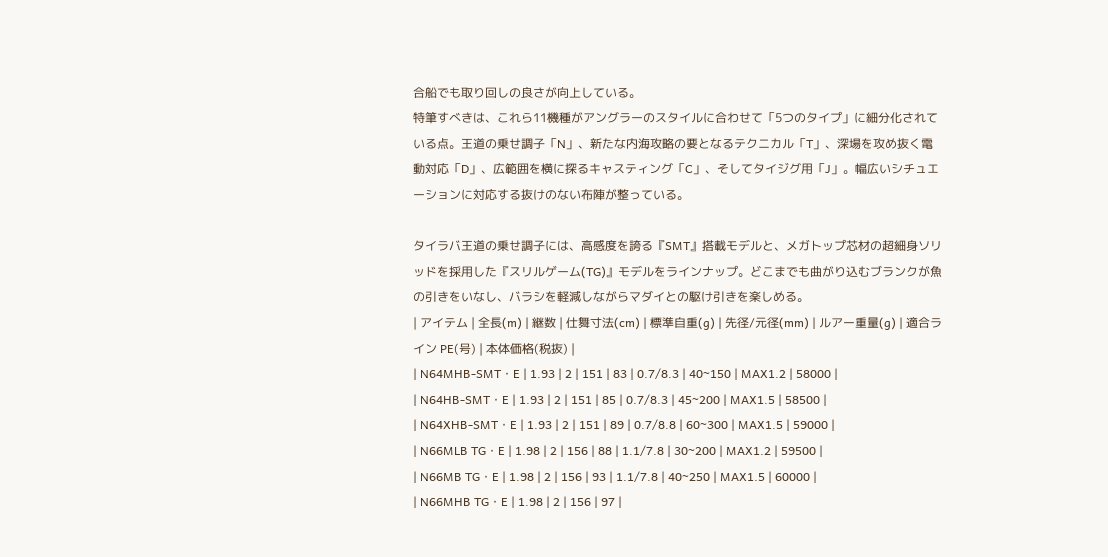合船でも取り回しの良さが向上している。
特筆すべきは、これら11機種がアングラーのスタイルに合わせて「5つのタイプ」に細分化されている点。王道の乗せ調子「N」、新たな内海攻略の要となるテクニカル「T」、深場を攻め抜く電動対応「D」、広範囲を横に探るキャスティング「C」、そしてタイジグ用「J」。幅広いシチュエーションに対応する抜けのない布陣が整っている。

タイラバ王道の乗せ調子には、高感度を誇る『SMT』搭載モデルと、メガトップ芯材の超細身ソリッドを採用した『スリルゲーム(TG)』モデルをラインナップ。どこまでも曲がり込むブランクが魚の引きをいなし、バラシを軽減しながらマダイとの駆け引きを楽しめる。
| アイテム | 全長(m) | 継数 | 仕舞寸法(cm) | 標準自重(g) | 先径/元径(mm) | ルアー重量(g) | 適合ライン PE(号) | 本体価格(税抜) |
| N64MHB-SMT・E | 1.93 | 2 | 151 | 83 | 0.7/8.3 | 40~150 | MAX1.2 | 58000 |
| N64HB-SMT・E | 1.93 | 2 | 151 | 85 | 0.7/8.3 | 45~200 | MAX1.5 | 58500 |
| N64XHB-SMT・E | 1.93 | 2 | 151 | 89 | 0.7/8.8 | 60~300 | MAX1.5 | 59000 |
| N66MLB TG・E | 1.98 | 2 | 156 | 88 | 1.1/7.8 | 30~200 | MAX1.2 | 59500 |
| N66MB TG・E | 1.98 | 2 | 156 | 93 | 1.1/7.8 | 40~250 | MAX1.5 | 60000 |
| N66MHB TG・E | 1.98 | 2 | 156 | 97 |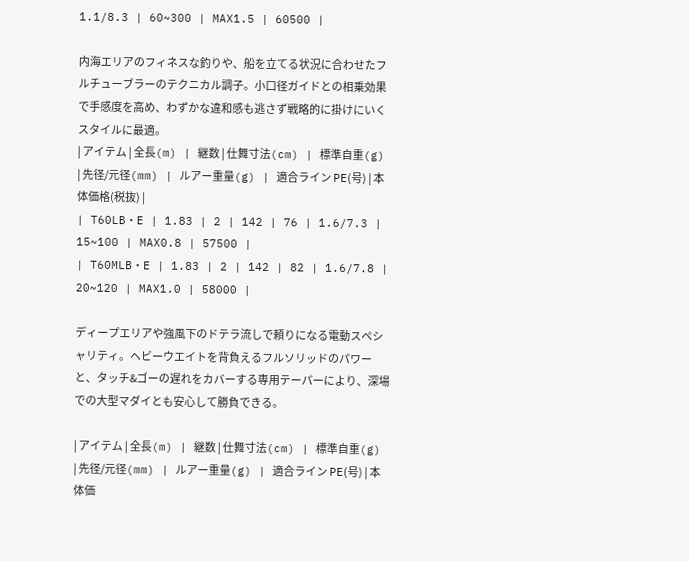1.1/8.3 | 60~300 | MAX1.5 | 60500 |

内海エリアのフィネスな釣りや、船を立てる状況に合わせたフルチューブラーのテクニカル調子。小口径ガイドとの相乗効果で手感度を高め、わずかな違和感も逃さず戦略的に掛けにいくスタイルに最適。
| アイテム | 全長(m) | 継数 | 仕舞寸法(cm) | 標準自重(g) | 先径/元径(mm) | ルアー重量(g) | 適合ライン PE(号) | 本体価格(税抜) |
| T60LB・E | 1.83 | 2 | 142 | 76 | 1.6/7.3 | 15~100 | MAX0.8 | 57500 |
| T60MLB・E | 1.83 | 2 | 142 | 82 | 1.6/7.8 | 20~120 | MAX1.0 | 58000 |

ディープエリアや強風下のドテラ流しで頼りになる電動スペシャリティ。ヘビーウエイトを背負えるフルソリッドのパワーと、タッチ&ゴーの遅れをカバーする専用テーパーにより、深場での大型マダイとも安心して勝負できる。

| アイテム | 全長(m) | 継数 | 仕舞寸法(cm) | 標準自重(g) | 先径/元径(mm) | ルアー重量(g) | 適合ライン PE(号) | 本体価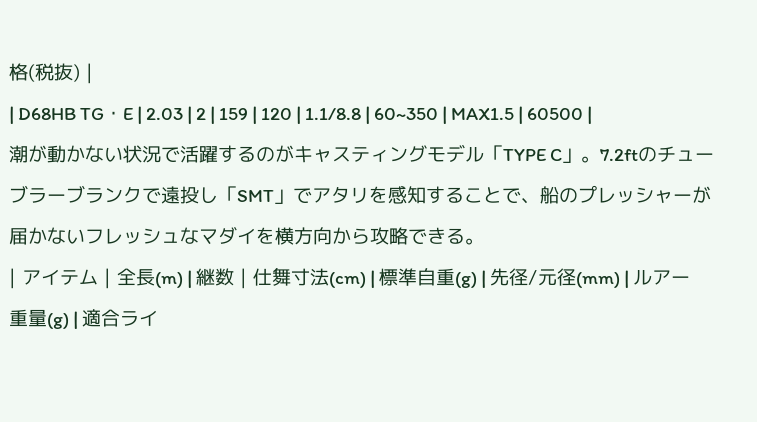格(税抜) |
| D68HB TG・E | 2.03 | 2 | 159 | 120 | 1.1/8.8 | 60~350 | MAX1.5 | 60500 |
潮が動かない状況で活躍するのがキャスティングモデル「TYPE C」。7.2ftのチューブラーブランクで遠投し「SMT」でアタリを感知することで、船のプレッシャーが届かないフレッシュなマダイを横方向から攻略できる。
| アイテム | 全長(m) | 継数 | 仕舞寸法(cm) | 標準自重(g) | 先径/元径(mm) | ルアー重量(g) | 適合ライ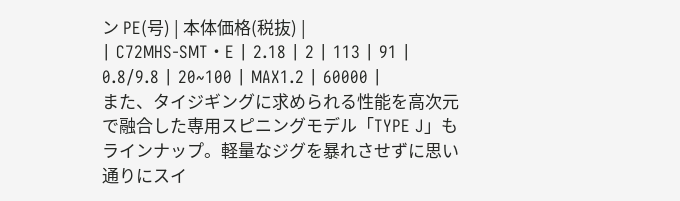ン PE(号) | 本体価格(税抜) |
| C72MHS-SMT・E | 2.18 | 2 | 113 | 91 | 0.8/9.8 | 20~100 | MAX1.2 | 60000 |
また、タイジギングに求められる性能を高次元で融合した専用スピニングモデル「TYPE J」もラインナップ。軽量なジグを暴れさせずに思い通りにスイ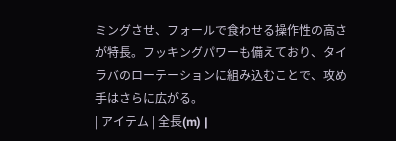ミングさせ、フォールで食わせる操作性の高さが特長。フッキングパワーも備えており、タイラバのローテーションに組み込むことで、攻め手はさらに広がる。
| アイテム | 全長(m) |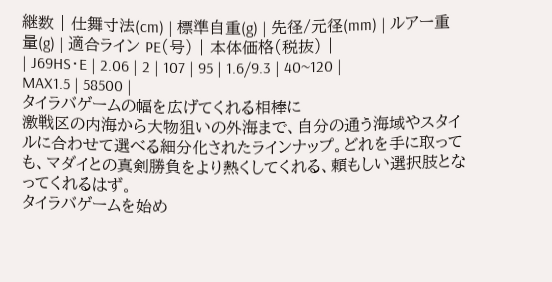継数 | 仕舞寸法(cm) | 標準自重(g) | 先径/元径(mm) | ルアー重量(g) | 適合ライン PE(号) | 本体価格(税抜) |
| J69HS・E | 2.06 | 2 | 107 | 95 | 1.6/9.3 | 40~120 | MAX1.5 | 58500 |
タイラバゲームの幅を広げてくれる相棒に
激戦区の内海から大物狙いの外海まで、自分の通う海域やスタイルに合わせて選べる細分化されたラインナップ。どれを手に取っても、マダイとの真剣勝負をより熱くしてくれる、頼もしい選択肢となってくれるはず。
タイラバゲームを始め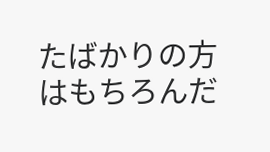たばかりの方はもちろんだ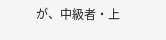が、中級者・上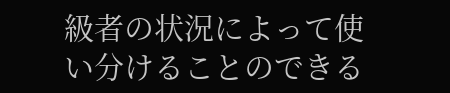級者の状況によって使い分けることのできる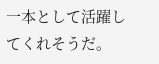一本として活躍してくれそうだ。